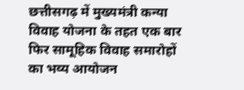छत्तीसगढ़ में मुख्यमंत्री कन्या विवाह योजना के तहत एक बार फिर सामूहिक विवाह समारोहों का भव्य आयोजन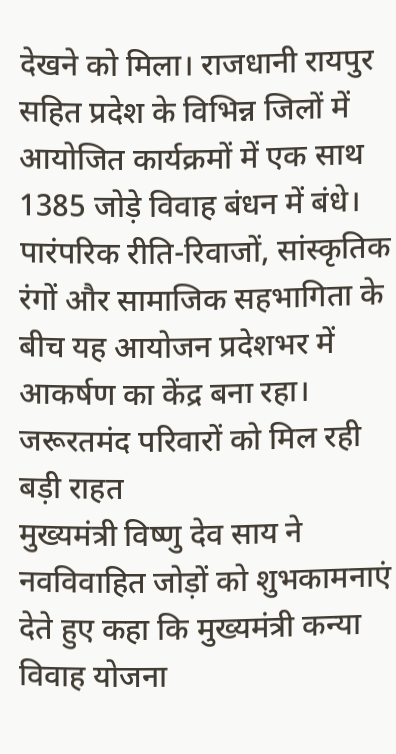देखने को मिला। राजधानी रायपुर सहित प्रदेश के विभिन्न जिलों में आयोजित कार्यक्रमों में एक साथ 1385 जोड़े विवाह बंधन में बंधे। पारंपरिक रीति-रिवाजों, सांस्कृतिक रंगों और सामाजिक सहभागिता के बीच यह आयोजन प्रदेशभर में आकर्षण का केंद्र बना रहा।
जरूरतमंद परिवारों को मिल रही बड़ी राहत
मुख्यमंत्री विष्णु देव साय ने नवविवाहित जोड़ों को शुभकामनाएं देते हुए कहा कि मुख्यमंत्री कन्या विवाह योजना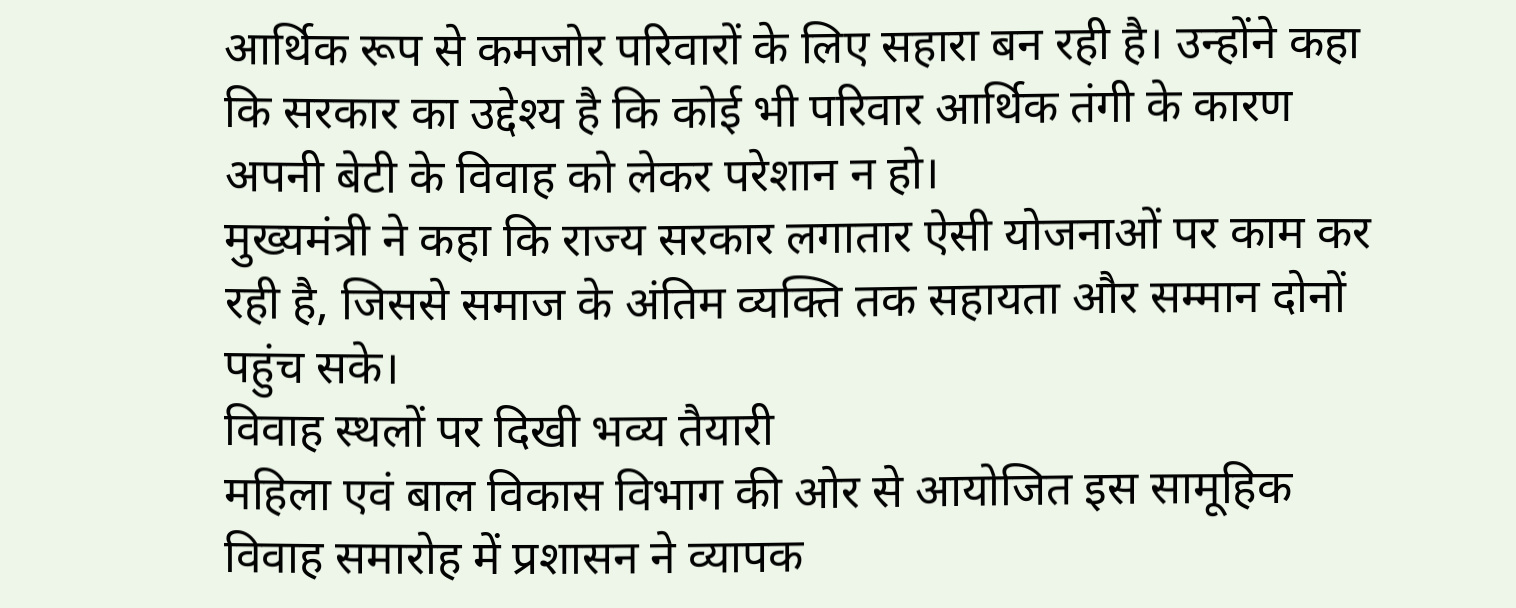आर्थिक रूप से कमजोर परिवारों के लिए सहारा बन रही है। उन्होंने कहा कि सरकार का उद्देश्य है कि कोई भी परिवार आर्थिक तंगी के कारण अपनी बेटी के विवाह को लेकर परेशान न हो।
मुख्यमंत्री ने कहा कि राज्य सरकार लगातार ऐसी योजनाओं पर काम कर रही है, जिससे समाज के अंतिम व्यक्ति तक सहायता और सम्मान दोनों पहुंच सके।
विवाह स्थलों पर दिखी भव्य तैयारी
महिला एवं बाल विकास विभाग की ओर से आयोजित इस सामूहिक विवाह समारोह में प्रशासन ने व्यापक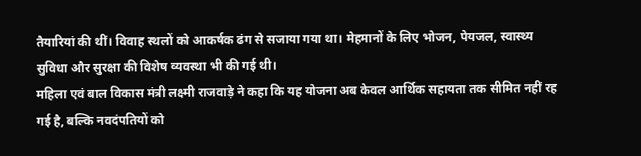तैयारियां की थीं। विवाह स्थलों को आकर्षक ढंग से सजाया गया था। मेहमानों के लिए भोजन, पेयजल, स्वास्थ्य सुविधा और सुरक्षा की विशेष व्यवस्था भी की गई थी।
महिला एवं बाल विकास मंत्री लक्ष्मी राजवाड़े ने कहा कि यह योजना अब केवल आर्थिक सहायता तक सीमित नहीं रह गई है, बल्कि नवदंपतियों को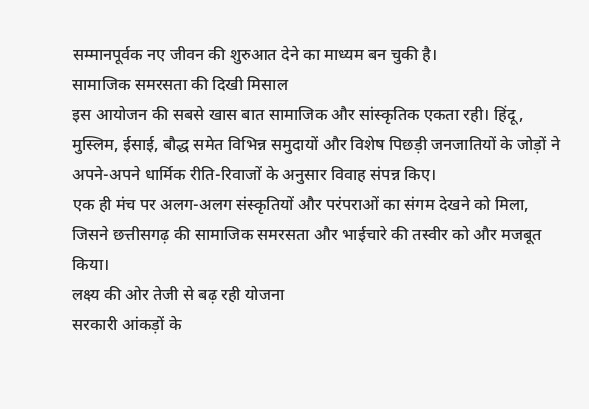सम्मानपूर्वक नए जीवन की शुरुआत देने का माध्यम बन चुकी है।
सामाजिक समरसता की दिखी मिसाल
इस आयोजन की सबसे खास बात सामाजिक और सांस्कृतिक एकता रही। हिंदू, मुस्लिम, ईसाई, बौद्ध समेत विभिन्न समुदायों और विशेष पिछड़ी जनजातियों के जोड़ों ने अपने-अपने धार्मिक रीति-रिवाजों के अनुसार विवाह संपन्न किए।
एक ही मंच पर अलग-अलग संस्कृतियों और परंपराओं का संगम देखने को मिला, जिसने छत्तीसगढ़ की सामाजिक समरसता और भाईचारे की तस्वीर को और मजबूत किया।
लक्ष्य की ओर तेजी से बढ़ रही योजना
सरकारी आंकड़ों के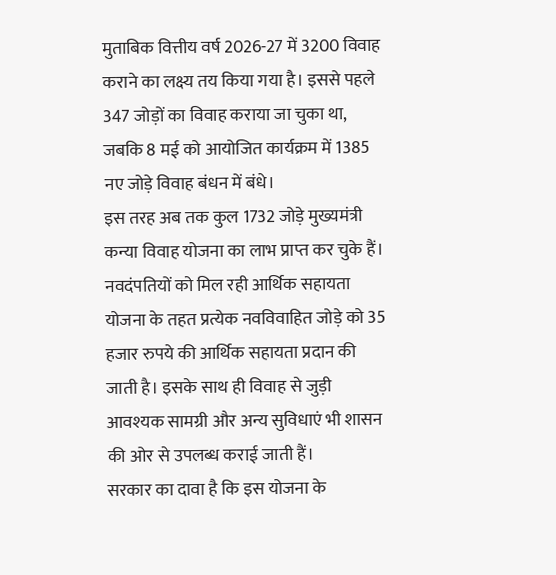मुताबिक वित्तीय वर्ष 2026-27 में 3200 विवाह कराने का लक्ष्य तय किया गया है। इससे पहले 347 जोड़ों का विवाह कराया जा चुका था, जबकि 8 मई को आयोजित कार्यक्रम में 1385 नए जोड़े विवाह बंधन में बंधे।
इस तरह अब तक कुल 1732 जोड़े मुख्यमंत्री कन्या विवाह योजना का लाभ प्राप्त कर चुके हैं।
नवदंपतियों को मिल रही आर्थिक सहायता
योजना के तहत प्रत्येक नवविवाहित जोड़े को 35 हजार रुपये की आर्थिक सहायता प्रदान की जाती है। इसके साथ ही विवाह से जुड़ी आवश्यक सामग्री और अन्य सुविधाएं भी शासन की ओर से उपलब्ध कराई जाती हैं।
सरकार का दावा है कि इस योजना के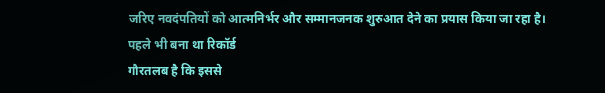जरिए नवदंपतियों को आत्मनिर्भर और सम्मानजनक शुरुआत देने का प्रयास किया जा रहा है।
पहले भी बना था रिकॉर्ड
गौरतलब है कि इससे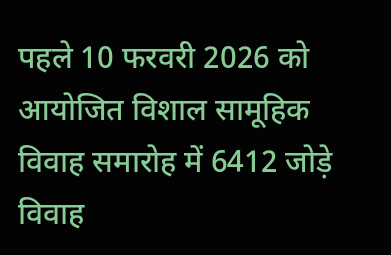पहले 10 फरवरी 2026 को आयोजित विशाल सामूहिक विवाह समारोह में 6412 जोड़े विवाह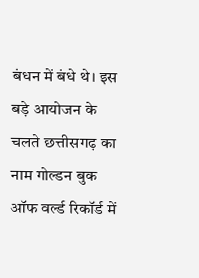बंधन में बंधे थे। इस बड़े आयोजन के चलते छत्तीसगढ़ का नाम गोल्डन बुक ऑफ वर्ल्ड रिकॉर्ड में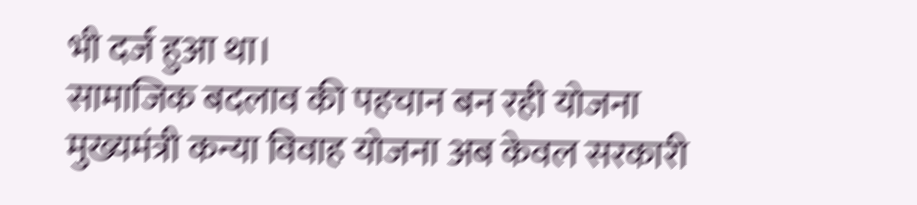भी दर्ज हुआ था।
सामाजिक बदलाव की पहचान बन रही योजना
मुख्यमंत्री कन्या विवाह योजना अब केवल सरकारी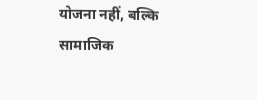योजना नहीं, बल्कि सामाजिक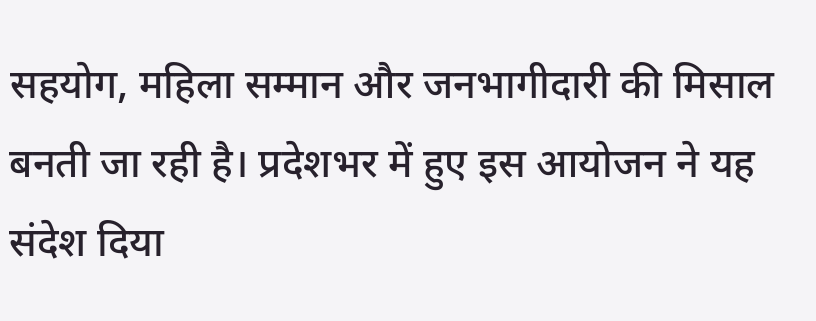सहयोग, महिला सम्मान और जनभागीदारी की मिसाल बनती जा रही है। प्रदेशभर में हुए इस आयोजन ने यह संदेश दिया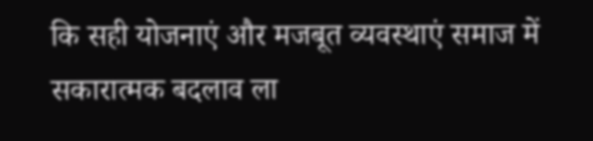कि सही योजनाएं और मजबूत व्यवस्थाएं समाज में सकारात्मक बदलाव ला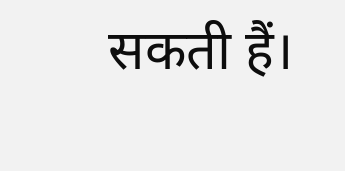सकती हैं।